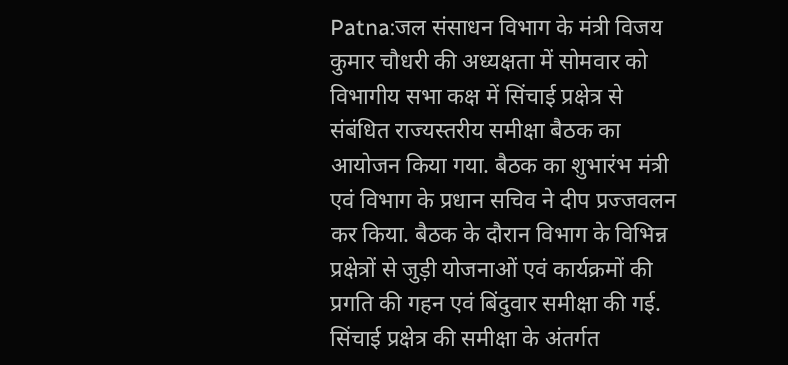Patna:जल संसाधन विभाग के मंत्री विजय कुमार चौधरी की अध्यक्षता में सोमवार को विभागीय सभा कक्ष में सिंचाई प्रक्षेत्र से संबंधित राज्यस्तरीय समीक्षा बैठक का आयोजन किया गया. बैठक का शुभारंभ मंत्री एवं विभाग के प्रधान सचिव ने दीप प्रज्जवलन कर किया. बैठक के दौरान विभाग के विभिन्न प्रक्षेत्रों से जुड़ी योजनाओं एवं कार्यक्रमों की प्रगति की गहन एवं बिंदुवार समीक्षा की गई. सिंचाई प्रक्षेत्र की समीक्षा के अंतर्गत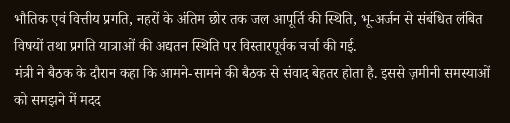भौतिक एवं वित्तीय प्रगति, नहरों के अंतिम छोर तक जल आपूर्ति की स्थिति, भू-अर्जन से संबंधित लंबित विषयों तथा प्रगति यात्राओं की अद्यतन स्थिति पर विस्तारपूर्वक चर्चा की गई.
मंत्री ने बैठक के दौरान कहा कि आमने-सामने की बैठक से संवाद बेहतर होता है. इससे ज़मीनी समस्याओं को समझने में मदद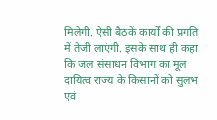मिलेगी. ऐसी बैठकें कार्यों की प्रगति में तेजी लाएंगी. इसके साथ ही कहा कि जल संसाधन विभाग का मूल दायित्व राज्य के किसानों को सुलभ एवं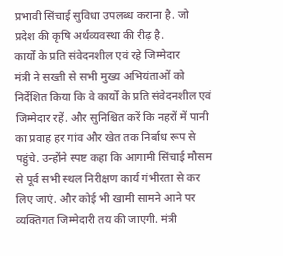प्रभावी सिंचाई सुविधा उपलब्ध कराना है. जो प्रदेश की कृषि अर्थव्यवस्था की रीढ़ है.
कार्यों के प्रति संवेदनशील एवं रहे जिम्मेदार
मंत्री ने सख्ती से सभी मुख्य अभियंताओं को निर्देशित किया कि वे कार्यों के प्रति संवेदनशील एवं जिम्मेदार रहें. और सुनिश्चित करें कि नहरों में पानी का प्रवाह हर गांव और खेत तक निर्बाध रूप से पहुंचे. उन्होंने स्पष्ट कहा कि आगामी सिंचाई मौसम से पूर्व सभी स्थल निरीक्षण कार्य गंभीरता से कर लिए जाएं. और कोई भी खामी सामने आने पर व्यक्तिगत जिम्मेदारी तय की जाएगी. मंत्री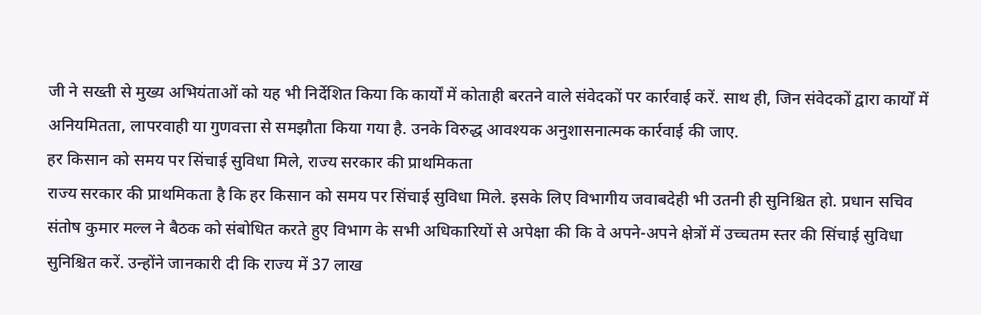जी ने सख्ती से मुख्य अभियंताओं को यह भी निर्देशित किया कि कार्यों में कोताही बरतने वाले संवेदकों पर कार्रवाई करें. साथ ही, जिन संवेदकों द्वारा कार्यों में अनियमितता, लापरवाही या गुणवत्ता से समझौता किया गया है. उनके विरुद्ध आवश्यक अनुशासनात्मक कार्रवाई की जाए.
हर किसान को समय पर सिंचाई सुविधा मिले, राज्य सरकार की प्राथमिकता
राज्य सरकार की प्राथमिकता है कि हर किसान को समय पर सिंचाई सुविधा मिले. इसके लिए विभागीय जवाबदेही भी उतनी ही सुनिश्चित हो. प्रधान सचिव संतोष कुमार मल्ल ने बैठक को संबोधित करते हुए विभाग के सभी अधिकारियों से अपेक्षा की कि वे अपने-अपने क्षेत्रों में उच्चतम स्तर की सिंचाई सुविधा सुनिश्चित करें. उन्होंने जानकारी दी कि राज्य में 37 लाख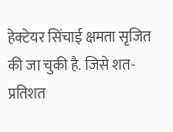हेक्टेयर सिंचाई क्षमता सृजित की जा चुकी है. जिसे शत-प्रतिशत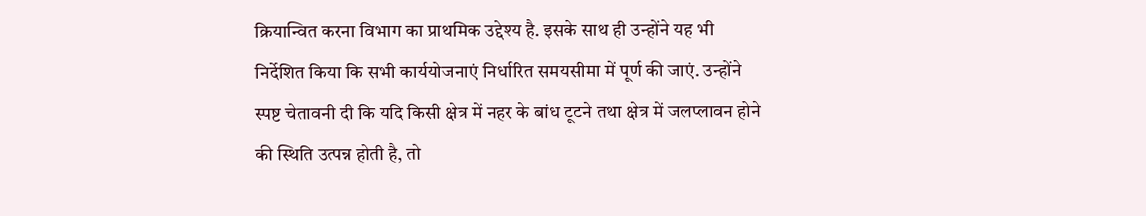क्रियान्वित करना विभाग का प्राथमिक उद्देश्य है. इसके साथ ही उन्होंने यह भी निर्देशित किया कि सभी कार्ययोजनाएं निर्धारित समयसीमा में पूर्ण की जाएं. उन्होंने स्पष्ट चेतावनी दी कि यदि किसी क्षेत्र में नहर के बांध टूटने तथा क्षेत्र में जलप्लावन होने की स्थिति उत्पन्न होती है, तो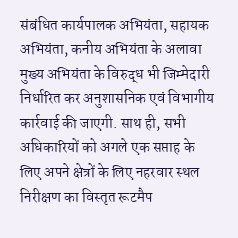संबंधित कार्यपालक अभियंता, सहायक अभियंता, कनीय अभियंता के अलावा मुख्य अभियंता के विरुद्ध भी जिम्मेदारी निर्धारित कर अनुशासनिक एवं विभागीय कार्रवाई की जाएगी. साथ ही, सभी अधिकारियों को अगले एक सप्ताह के लिए अपने क्षेत्रों के लिए नहरवार स्थल निरीक्षण का विस्तृत रूटमैप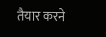तैयार करने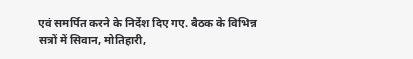एवं समर्पित करने के निर्देश दिए गए. बैठक के विभिन्न सत्रों में सिवान, मोतिहारी,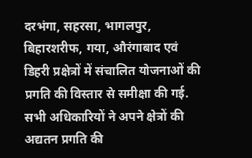दरभंगा, सहरसा, भागलपुर, बिहारशरीफ, गया, औरंगाबाद एवं डिहरी प्रक्षेत्रों में संचालित योजनाओं की प्रगति की विस्तार से समीक्षा की गई. सभी अधिकारियों ने अपने क्षेत्रों की अद्यतन प्रगति की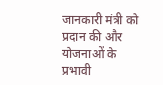जानकारी मंत्री को प्रदान की और योजनाओं के प्रभावी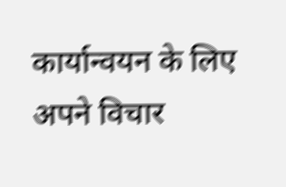कार्यान्वयन के लिए अपने विचार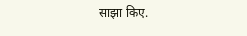साझा किए.